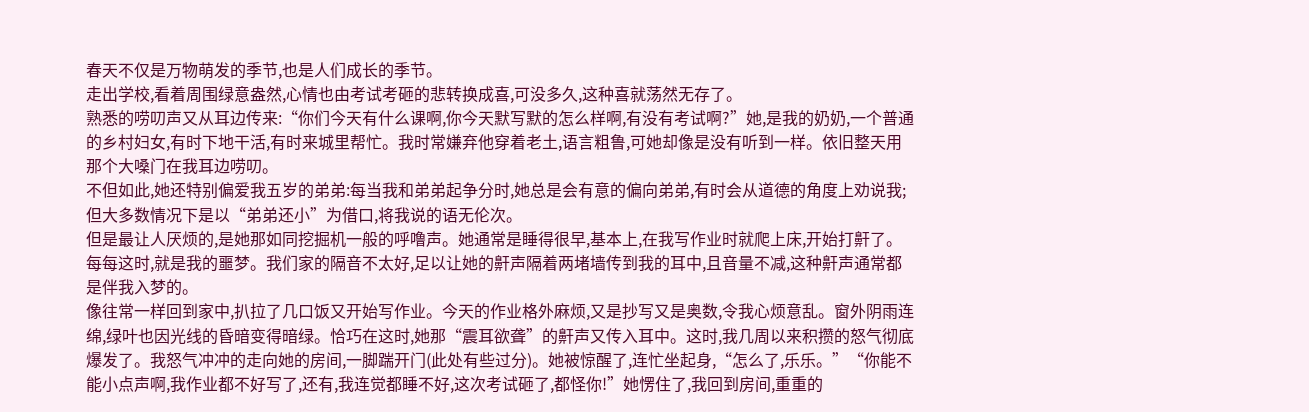春天不仅是万物萌发的季节,也是人们成长的季节。
走出学校,看着周围绿意盎然,心情也由考试考砸的悲转换成喜,可没多久,这种喜就荡然无存了。
熟悉的唠叨声又从耳边传来:“你们今天有什么课啊,你今天默写默的怎么样啊,有没有考试啊?”她,是我的奶奶,一个普通的乡村妇女,有时下地干活,有时来城里帮忙。我时常嫌弃他穿着老土,语言粗鲁,可她却像是没有听到一样。依旧整天用那个大嗓门在我耳边唠叨。
不但如此,她还特别偏爱我五岁的弟弟:每当我和弟弟起争分时,她总是会有意的偏向弟弟,有时会从道德的角度上劝说我;但大多数情况下是以“弟弟还小”为借口,将我说的语无伦次。
但是最让人厌烦的,是她那如同挖掘机一般的呼噜声。她通常是睡得很早,基本上,在我写作业时就爬上床,开始打鼾了。每每这时,就是我的噩梦。我们家的隔音不太好,足以让她的鼾声隔着两堵墙传到我的耳中,且音量不减,这种鼾声通常都是伴我入梦的。
像往常一样回到家中,扒拉了几口饭又开始写作业。今天的作业格外麻烦,又是抄写又是奥数,令我心烦意乱。窗外阴雨连绵,绿叶也因光线的昏暗变得暗绿。恰巧在这时,她那“震耳欲聋”的鼾声又传入耳中。这时,我几周以来积攒的怒气彻底爆发了。我怒气冲冲的走向她的房间,一脚踹开门(此处有些过分)。她被惊醒了,连忙坐起身,“怎么了,乐乐。”“你能不能小点声啊,我作业都不好写了,还有,我连觉都睡不好,这次考试砸了,都怪你!”她愣住了,我回到房间,重重的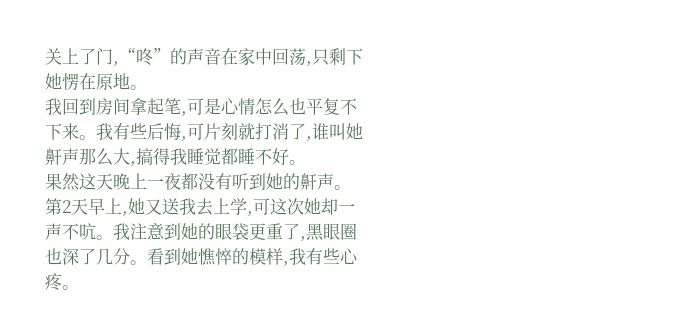关上了门,“咚”的声音在家中回荡,只剩下她愣在原地。
我回到房间拿起笔,可是心情怎么也平复不下来。我有些后悔,可片刻就打消了,谁叫她鼾声那么大,搞得我睡觉都睡不好。
果然这天晚上一夜都没有听到她的鼾声。
第2天早上,她又送我去上学,可这次她却一声不吭。我注意到她的眼袋更重了,黑眼圈也深了几分。看到她憔悴的模样,我有些心疼。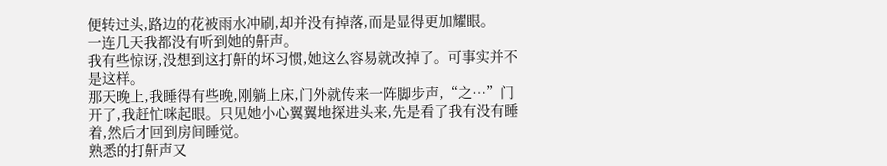便转过头,路边的花被雨水冲刷,却并没有掉落,而是显得更加耀眼。
一连几天我都没有听到她的鼾声。
我有些惊讶,没想到这打鼾的坏习惯,她这么容易就改掉了。可事实并不是这样。
那天晚上,我睡得有些晚,刚躺上床,门外就传来一阵脚步声,“之…”门开了,我赶忙咪起眼。只见她小心翼翼地探进头来,先是看了我有没有睡着,然后才回到房间睡觉。
熟悉的打鼾声又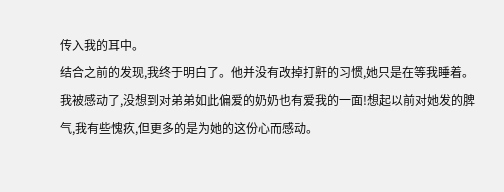传入我的耳中。
结合之前的发现,我终于明白了。他并没有改掉打鼾的习惯,她只是在等我睡着。
我被感动了,没想到对弟弟如此偏爱的奶奶也有爱我的一面!想起以前对她发的脾气,我有些愧疚,但更多的是为她的这份心而感动。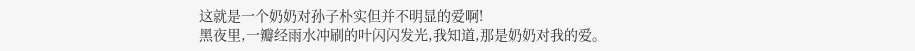这就是一个奶奶对孙子朴实但并不明显的爱啊!
黑夜里,一瓣经雨水冲刷的叶闪闪发光,我知道,那是奶奶对我的爱。